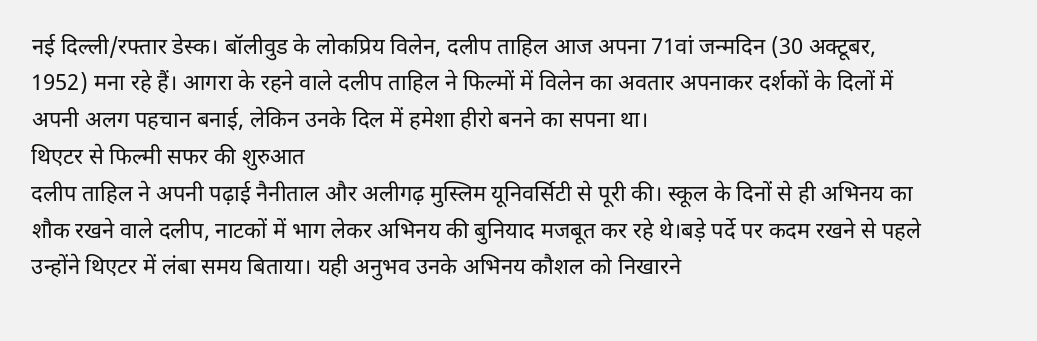नई दिल्ली/रफ्तार डेस्क। बॉलीवुड के लोकप्रिय विलेन, दलीप ताहिल आज अपना 71वां जन्मदिन (30 अक्टूबर, 1952) मना रहे हैं। आगरा के रहने वाले दलीप ताहिल ने फिल्मों में विलेन का अवतार अपनाकर दर्शकों के दिलों में अपनी अलग पहचान बनाई, लेकिन उनके दिल में हमेशा हीरो बनने का सपना था।
थिएटर से फिल्मी सफर की शुरुआत
दलीप ताहिल ने अपनी पढ़ाई नैनीताल और अलीगढ़ मुस्लिम यूनिवर्सिटी से पूरी की। स्कूल के दिनों से ही अभिनय का शौक रखने वाले दलीप, नाटकों में भाग लेकर अभिनय की बुनियाद मजबूत कर रहे थे।बड़े पर्दे पर कदम रखने से पहले उन्होंने थिएटर में लंबा समय बिताया। यही अनुभव उनके अभिनय कौशल को निखारने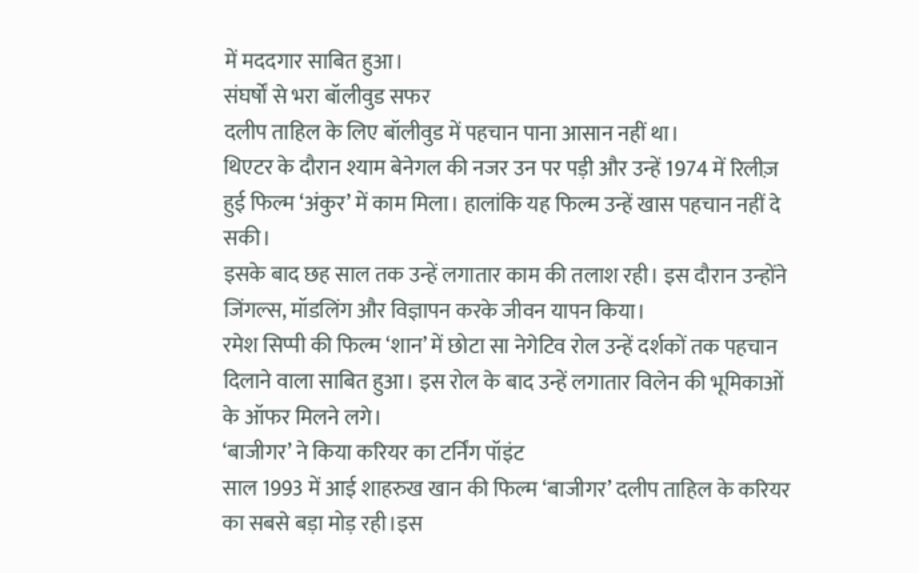में मददगार साबित हुआ।
संघर्षों से भरा बॉलीवुड सफर
दलीप ताहिल के लिए बॉलीवुड में पहचान पाना आसान नहीं था।
थिएटर के दौरान श्याम बेनेगल की नजर उन पर पड़ी और उन्हें 1974 में रिलीज़ हुई फिल्म ‘अंकुर’ में काम मिला। हालांकि यह फिल्म उन्हें खास पहचान नहीं दे सकी।
इसके बाद छह साल तक उन्हें लगातार काम की तलाश रही। इस दौरान उन्होंने जिंगल्स, मॉडलिंग और विज्ञापन करके जीवन यापन किया।
रमेश सिप्पी की फिल्म ‘शान’ में छोटा सा नेगेटिव रोल उन्हें दर्शकों तक पहचान दिलाने वाला साबित हुआ। इस रोल के बाद उन्हें लगातार विलेन की भूमिकाओं के ऑफर मिलने लगे।
‘बाजीगर’ ने किया करियर का टर्निंग पॉइंट
साल 1993 में आई शाहरुख खान की फिल्म ‘बाजीगर’ दलीप ताहिल के करियर का सबसे बड़ा मोड़ रही।इस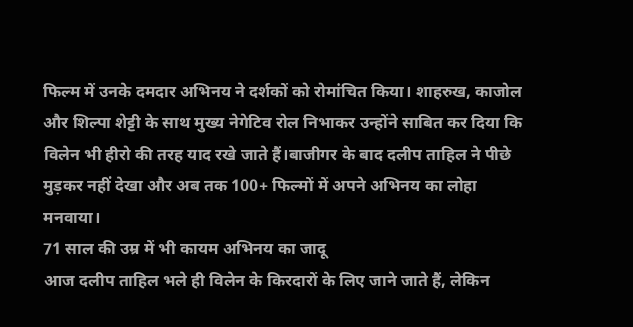फिल्म में उनके दमदार अभिनय ने दर्शकों को रोमांचित किया। शाहरुख, काजोल और शिल्पा शेट्टी के साथ मुख्य नेगेटिव रोल निभाकर उन्होंने साबित कर दिया कि विलेन भी हीरो की तरह याद रखे जाते हैं।बाजीगर के बाद दलीप ताहिल ने पीछे मुड़कर नहीं देखा और अब तक 100+ फिल्मों में अपने अभिनय का लोहा मनवाया।
71 साल की उम्र में भी कायम अभिनय का जादू
आज दलीप ताहिल भले ही विलेन के किरदारों के लिए जाने जाते हैं, लेकिन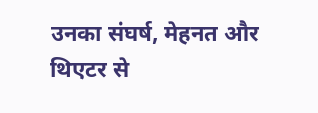उनका संघर्ष, मेहनत और थिएटर से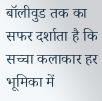बॉलीवुड तक का सफर दर्शाता है कि सच्चा कलाकार हर भूमिका में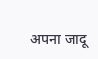अपना जादू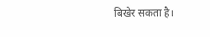बिखेर सकता है।